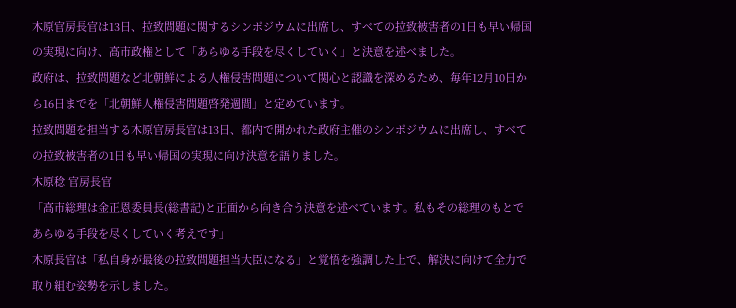木原官房長官は13日、拉致問題に関するシンポジウムに出席し、すべての拉致被害者の1日も早い帰国の実現に向け、高市政権として「あらゆる手段を尽くしていく」と決意を述べました。
政府は、拉致問題など北朝鮮による人権侵害問題について関心と認識を深めるため、毎年12月10日から16日までを「北朝鮮人権侵害問題啓発週間」と定めています。
拉致問題を担当する木原官房長官は13日、都内で開かれた政府主催のシンポジウムに出席し、すべての拉致被害者の1日も早い帰国の実現に向け決意を語りました。
木原稔 官房長官
「高市総理は金正恩委員長(総書記)と正面から向き合う決意を述べています。私もその総理のもとであらゆる手段を尽くしていく考えです」
木原長官は「私自身が最後の拉致問題担当大臣になる」と覚悟を強調した上で、解決に向けて全力で取り組む姿勢を示しました。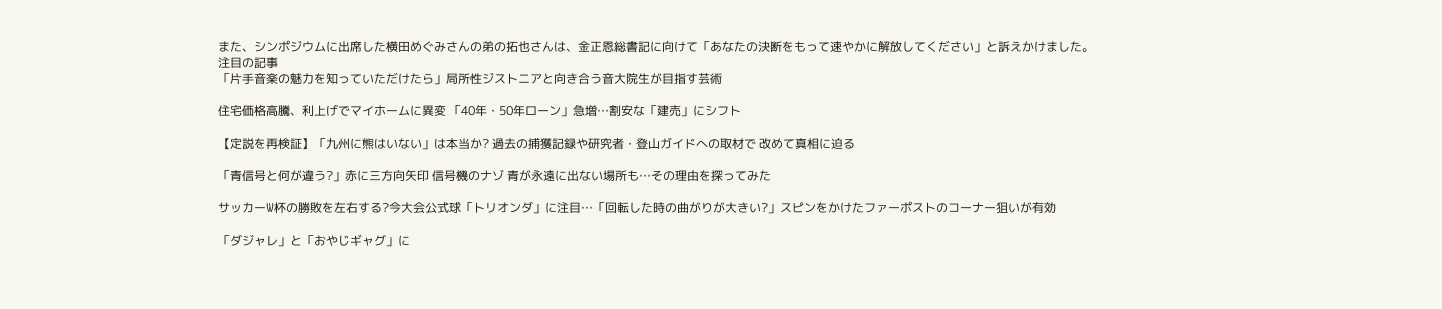また、シンポジウムに出席した横田めぐみさんの弟の拓也さんは、金正恩総書記に向けて「あなたの決断をもって速やかに解放してください」と訴えかけました。
注目の記事
「片手音楽の魅力を知っていただけたら」局所性ジストニアと向き合う音大院生が目指す芸術

住宅価格高騰、利上げでマイホームに異変 「40年・50年ローン」急増…割安な「建売」にシフト

【定説を再検証】「九州に熊はいない」は本当か? 過去の捕獲記録や研究者・登山ガイドへの取材で 改めて真相に迫る

「青信号と何が違う?」赤に三方向矢印 信号機のナゾ 青が永遠に出ない場所も…その理由を探ってみた

サッカーW杯の勝敗を左右する?今大会公式球「トリオンダ」に注目…「回転した時の曲がりが大きい?」スピンをかけたファーポストのコーナー狙いが有効

「ダジャレ」と「おやじギャグ」に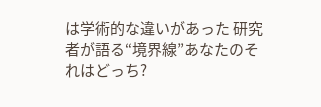は学術的な違いがあった 研究者が語る“境界線”あなたのそれはどっち?